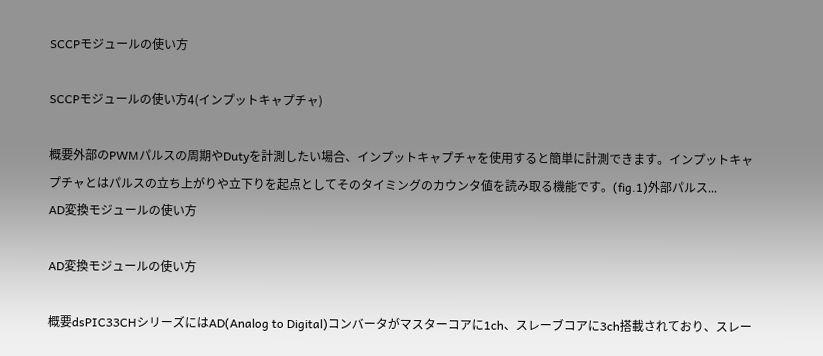SCCPモジュールの使い方

SCCPモジュールの使い方4(インプットキャプチャ)

概要外部のPWMパルスの周期やDutyを計測したい場合、インプットキャプチャを使用すると簡単に計測できます。インプットキャプチャとはパルスの立ち上がりや立下りを起点としてそのタイミングのカウンタ値を読み取る機能です。(fig.1)外部パルス...
AD変換モジュールの使い方

AD変換モジュールの使い方

概要dsPIC33CHシリーズにはAD(Analog to Digital)コンバータがマスターコアに1ch、スレーブコアに3ch搭載されており、スレー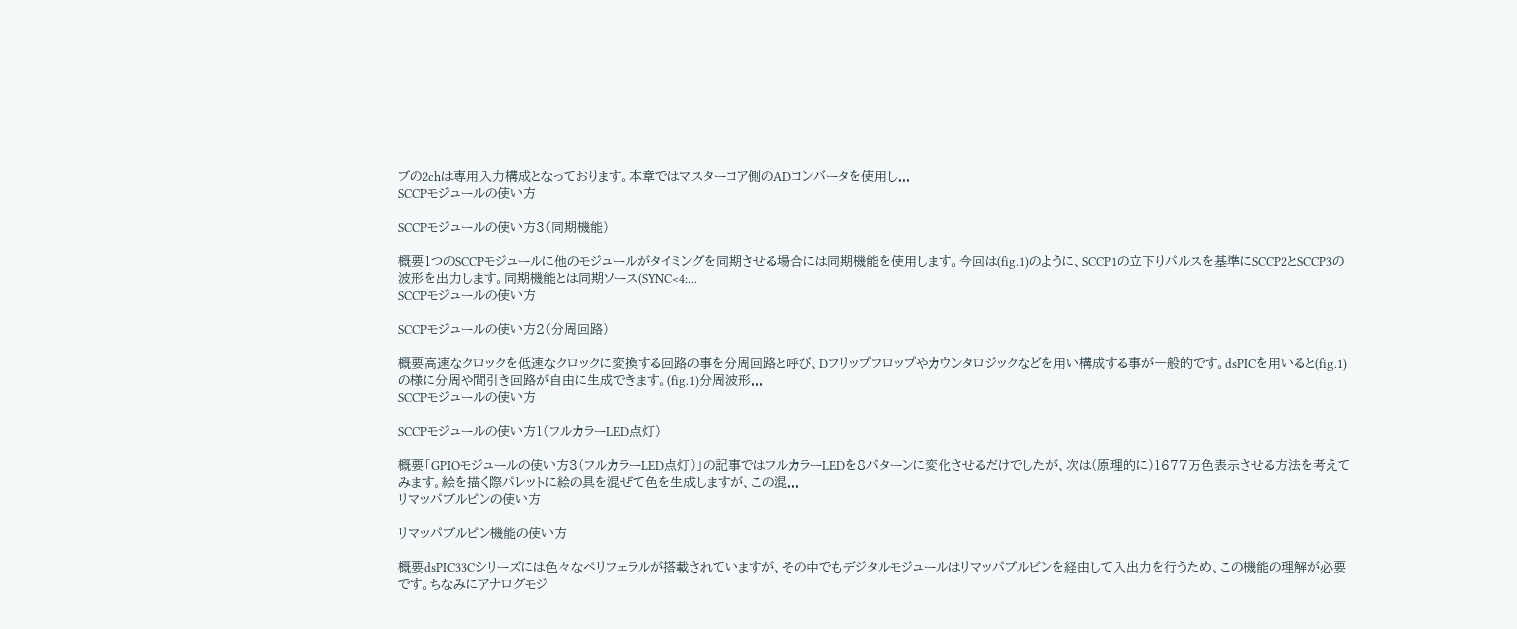ブの2chは専用入力構成となっております。本章ではマスターコア側のADコンバータを使用し...
SCCPモジュールの使い方

SCCPモジュールの使い方3(同期機能)

概要1つのSCCPモジュールに他のモジュールがタイミングを同期させる場合には同期機能を使用します。今回は(fig.1)のように、SCCP1の立下りパルスを基準にSCCP2とSCCP3の波形を出力します。同期機能とは同期ソース(SYNC<4:...
SCCPモジュールの使い方

SCCPモジュールの使い方2(分周回路)

概要高速なクロックを低速なクロックに変換する回路の事を分周回路と呼び、Dフリップフロップやカウンタロジックなどを用い構成する事が一般的です。dsPICを用いると(fig.1)の様に分周や間引き回路が自由に生成できます。(fig.1)分周波形...
SCCPモジュールの使い方

SCCPモジュールの使い方1(フルカラーLED点灯)

概要「GPIOモジュールの使い方3(フルカラーLED点灯)」の記事ではフルカラーLEDを8パターンに変化させるだけでしたが、次は(原理的に)1677万色表示させる方法を考えてみます。絵を描く際パレットに絵の具を混ぜて色を生成しますが、この混...
リマッパブルピンの使い方

リマッパブルピン機能の使い方

概要dsPIC33Cシリーズには色々なペリフェラルが搭載されていますが、その中でもデジタルモジュールはリマッパブルピンを経由して入出力を行うため、この機能の理解が必要です。ちなみにアナログモジ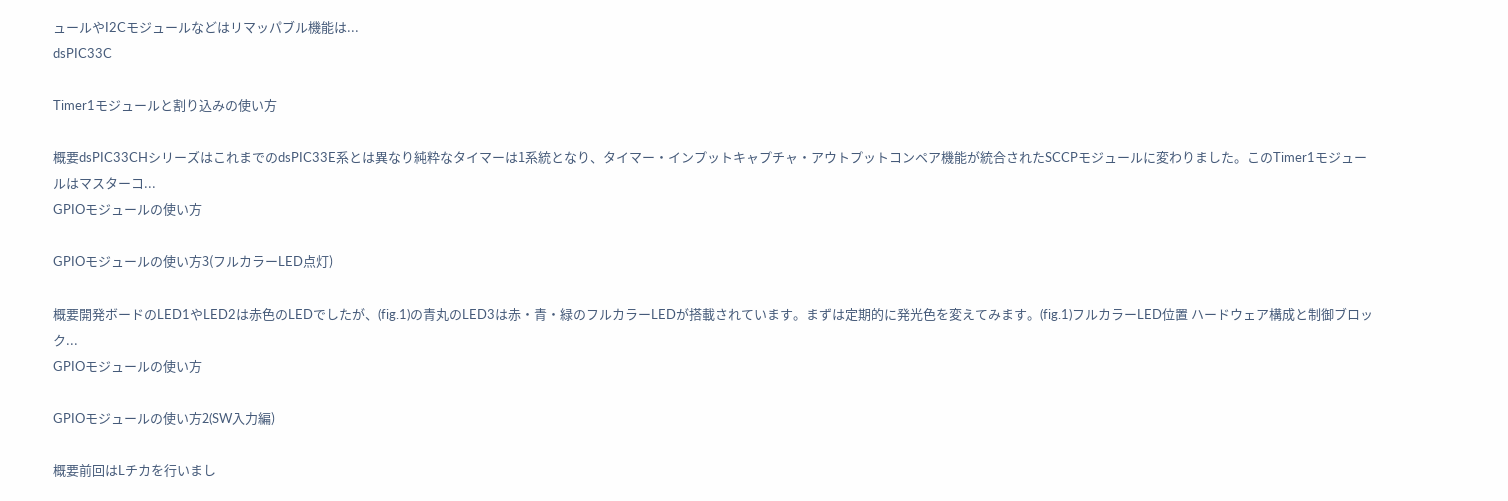ュールやI2Cモジュールなどはリマッパブル機能は...
dsPIC33C

Timer1モジュールと割り込みの使い方

概要dsPIC33CHシリーズはこれまでのdsPIC33E系とは異なり純粋なタイマーは1系統となり、タイマー・インプットキャプチャ・アウトプットコンペア機能が統合されたSCCPモジュールに変わりました。このTimer1モジュールはマスターコ...
GPIOモジュールの使い方

GPIOモジュールの使い方3(フルカラーLED点灯)

概要開発ボードのLED1やLED2は赤色のLEDでしたが、(fig.1)の青丸のLED3は赤・青・緑のフルカラーLEDが搭載されています。まずは定期的に発光色を変えてみます。(fig.1)フルカラーLED位置 ハードウェア構成と制御ブロック...
GPIOモジュールの使い方

GPIOモジュールの使い方2(SW入力編)

概要前回はLチカを行いまし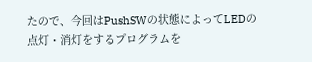たので、今回はPushSWの状態によってLEDの点灯・消灯をするプログラムを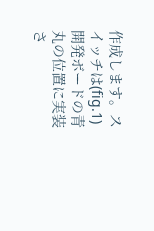作成します。スイッチは(fig.1)開発ボードの青丸の位置に実装さ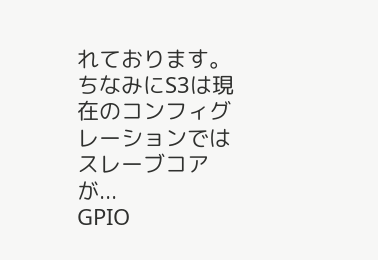れております。ちなみにS3は現在のコンフィグレーションではスレーブコアが...
GPIO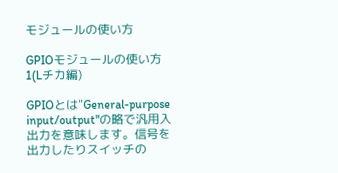モジュールの使い方

GPIOモジュールの使い方1(Lチカ編)

GPIOとは"General-purpose input/output"の略で汎用入出力を意味します。信号を出力したりスイッチの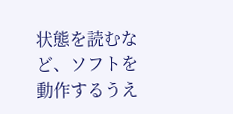状態を読むなど、ソフトを動作するうえ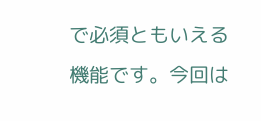で必須ともいえる機能です。今回は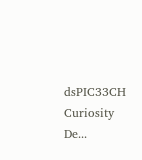dsPIC33CH Curiosity De...